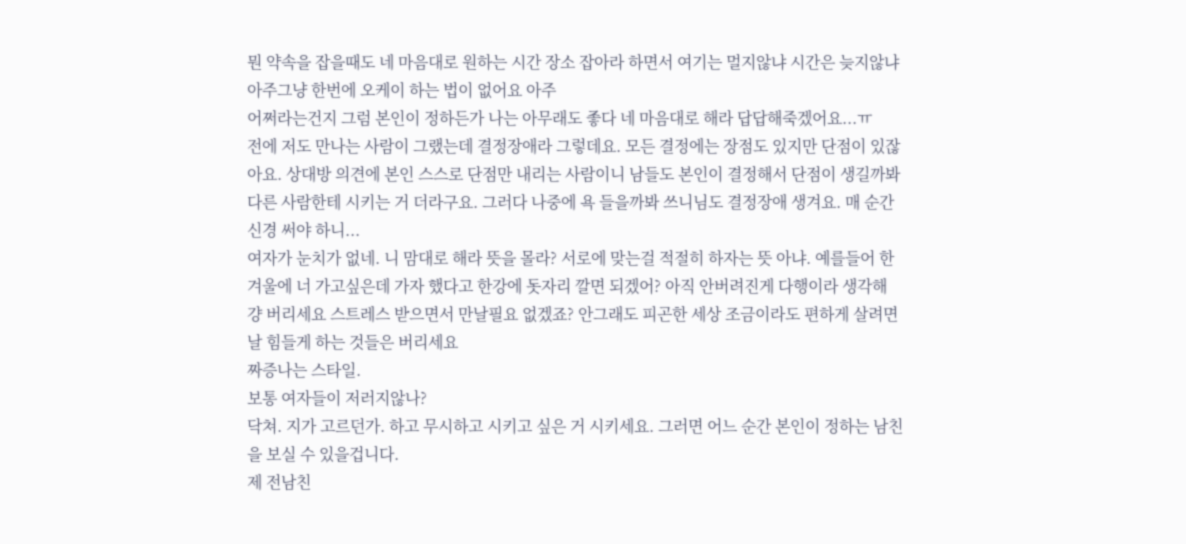뭔 약속을 잡을때도 네 마음대로 원하는 시간 장소 잡아라 하면서 여기는 멀지않냐 시간은 늦지않냐
아주그냥 한번에 오케이 하는 법이 없어요 아주
어쩌라는건지 그럼 본인이 정하든가 나는 아무래도 좋다 네 마음대로 해라 답답해죽겠어요...ㅠ
전에 저도 만나는 사람이 그랬는데 결정장애라 그렇데요. 모든 결정에는 장점도 있지만 단점이 있잖아요. 상대방 의견에 본인 스스로 단점만 내리는 사람이니 남들도 본인이 결정해서 단점이 생길까봐 다른 사람한테 시키는 거 더라구요. 그러다 나중에 욕 들을까봐 쓰니님도 결정장애 생겨요. 매 순간 신경 써야 하니...
여자가 눈치가 없네. 니 맘대로 해라 뜻을 몰라? 서로에 맞는걸 적절히 하자는 뜻 아냐. 예를들어 한겨울에 너 가고싶은데 가자 했다고 한강에 돗자리 깔면 되겠어? 아직 안버려진게 다행이라 생각해
걍 버리세요 스트레스 받으면서 만날필요 없겠죠? 안그래도 피곤한 세상 조금이라도 편하게 살려면 날 힘들게 하는 것들은 버리세요
짜증나는 스타일.
보통 여자들이 저러지않나?
닥쳐. 지가 고르던가. 하고 무시하고 시키고 싶은 거 시키세요. 그러면 어느 순간 본인이 정하는 남친을 보실 수 있을겁니다.
제 전남친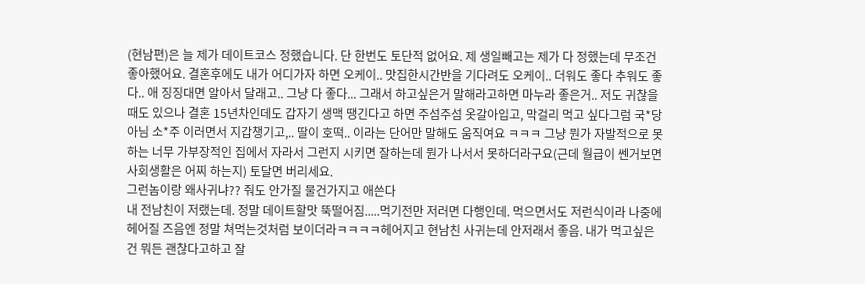(현남편)은 늘 제가 데이트코스 정했습니다. 단 한번도 토단적 없어요. 제 생일빼고는 제가 다 정했는데 무조건 좋아했어요. 결혼후에도 내가 어디가자 하면 오케이.. 맛집한시간반을 기다려도 오케이.. 더워도 좋다 추워도 좋다.. 애 징징대면 알아서 달래고.. 그냥 다 좋다... 그래서 하고싶은거 말해라고하면 마누라 좋은거.. 저도 귀찮을때도 있으나 결혼 15년차인데도 갑자기 생맥 땡긴다고 하면 주섬주섬 옷갈아입고, 막걸리 먹고 싶다그럼 국*당 아님 소*주 이러면서 지갑챙기고,.. 딸이 호떡.. 이라는 단어만 말해도 움직여요 ㅋㅋㅋ 그냥 뭔가 자발적으로 못하는 너무 가부장적인 집에서 자라서 그런지 시키면 잘하는데 뭔가 나서서 못하더라구요(근데 월급이 쎈거보면 사회생활은 어찌 하는지) 토달면 버리세요.
그런놈이랑 왜사귀냐?? 줘도 안가질 물건가지고 애쓴다
내 전남친이 저랬는데. 정말 데이트할맛 뚝떨어짐.....먹기전만 저러면 다행인데. 먹으면서도 저런식이라 나중에 헤어질 즈음엔 정말 쳐먹는것처럼 보이더라ㅋㅋㅋㅋ헤어지고 현남친 사귀는데 안저래서 좋음. 내가 먹고싶은건 뭐든 괜찮다고하고 잘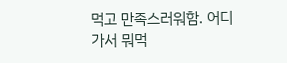먹고 만족스러워함. 어디가서 뭐먹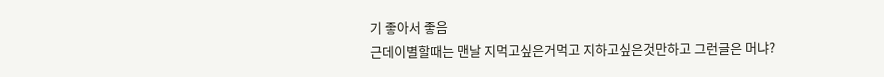기 좋아서 좋음
근데이별할때는 맨날 지먹고싶은거먹고 지하고싶은것만하고 그런글은 머냐?